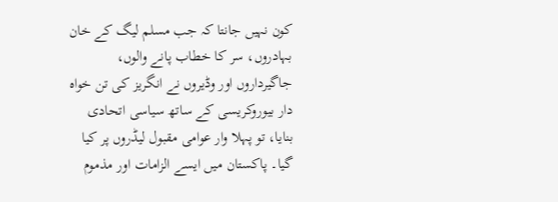کون نہیں جانتا کہ جب مسلم لیگ کے خان بہادروں، سر کا خطاب پانے والوں، جاگیرداروں اور وڈیروں نے انگریز کی تن خواہ دار بیوروکریسی کے ساتھ سیاسی اتحادی بنایا، تو پہلا وار عوامی مقبول لیڈروں پر کیا گیا۔ پاکستان میں ایسے الزامات اور مذموم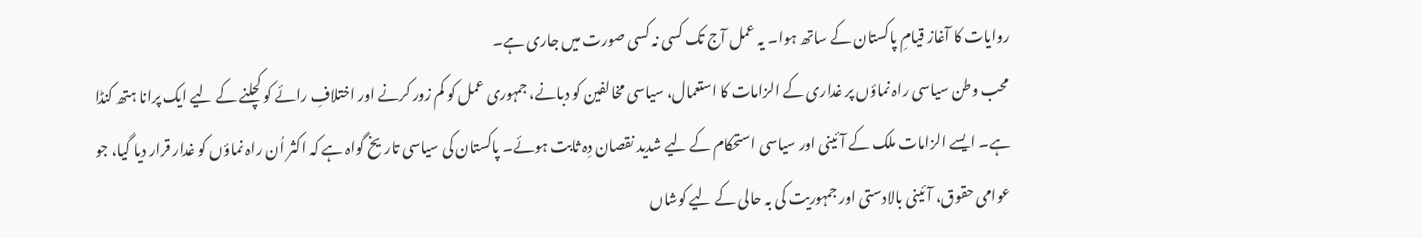روایات کا آغاز قیامِ پاکستان کے ساتھ ہوا۔ یہ عمل آج تک کسی نہ کسی صورت میں جاری ہے۔
محب وطن سیاسی راہ نماؤں پر غداری کے الزامات کا استعمال، سیاسی مخالفین کو دبانے، جمہوری عمل کو کم زور کرنے اور اختلافِ رائے کو کچلنے کے لیے ایک پرانا ہتھ کنڈا ہے۔ ایسے الزامات ملک کے آئینی اور سیاسی استحکام کے لیے شدید نقصان دِہ ثابت ہوئے۔ پاکستان کی سیاسی تاریخ گواہ ہے کہ اکثر اُن راہ نماؤں کو غدار قرار دیا گیا، جو عوامی حقوق، آئینی بالادستی اور جمہوریت کی بہ حالی کے لیے کوشاں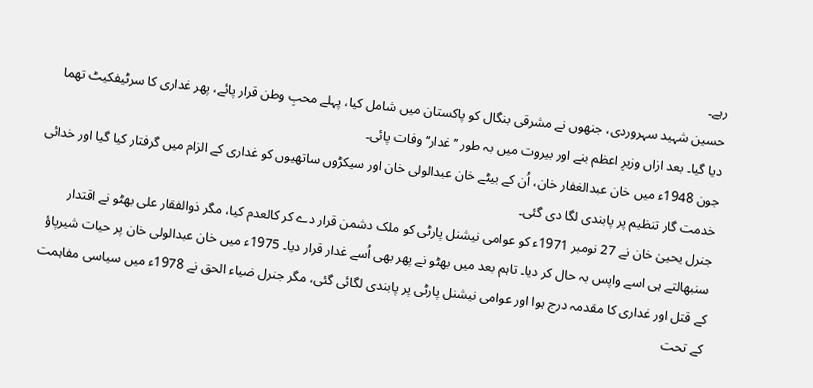رہے۔
حسین شہید سہروردی، جنھوں نے مشرقی بنگال کو پاکستان میں شامل کیا، پہلے محبِ وطن قرار پائے، پھر غداری کا سرٹیفکیٹ تھما دیا گیا۔ بعد ازاں وزیرِ اعظم بنے اور بیروت میں بہ طور ’’غدار‘‘ وفات پائی۔
جون 1948ء میں خان عبدالغفار خان، اُن کے بیٹے خان عبدالولی خان اور سیکڑوں ساتھیوں کو غداری کے الزام میں گرفتار کیا گیا اور خدائی خدمت گار تنظیم پر پابندی لگا دی گئی۔
جنرل یحییٰ خان نے 27 نومبر 1971ء کو عوامی نیشنل پارٹی کو ملک دشمن قرار دے کر کالعدم کیا، مگر ذوالفقار علی بھٹو نے اقتدار سنبھالتے ہی اسے واپس بہ حال کر دیا۔ تاہم بعد میں بھٹو نے پھر بھی اُسے غدار قرار دیا۔ 1975ء میں خان عبدالولی خان پر حیات شیرپاؤ کے قتل اور غداری کا مقدمہ درج ہوا اور عوامی نیشنل پارٹی پر پابندی لگائی گئی، مگر جنرل ضیاء الحق نے 1978ء میں سیاسی مفاہمت کے تحت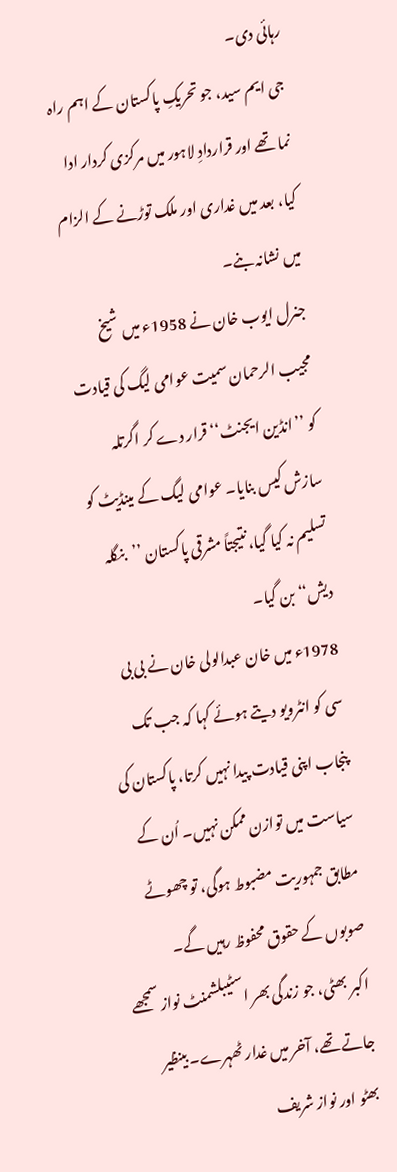رہائی دی۔
جی ایم سید، جو تحریکِ پاکستان کے اہم راہ نما تھے اور قراردادِ لاہور میں مرکزی کردار ادا کیا، بعد میں غداری اور ملک توڑنے کے الزام میں نشانہ بنے۔
جنرل ایوب خان نے 1958ء میں شیخ مجیب الرحمان سمیت عوامی لیگ کی قیادت کو ’’انڈین ایجنٹ‘‘ قرار دے کر اگرتلہ سازش کیس بنایا۔ عوامی لیگ کے مینڈیٹ کو تسلیم نہ کیا گیا، نتیجتاً مشرقی پاکستان ’’بنگلہ دیش‘‘ بن گیا۔
1978ء میں خان عبدالولی خان نے بی بی سی کو انٹرویو دیتے ہوئے کہا کہ جب تک پنجاب اپنی قیادت پیدا نہیں کرتا، پاکستان کی سیاست میں توازن ممکن نہیں۔ اُن کے مطابق جمہوریت مضبوط ہوگی، تو چھوٹے صوبوں کے حقوق محفوظ رہیں گے۔
اکبر بھٹی، جو زندگی بھر اسٹیبلشمنٹ نواز سمجھے جاتے تھے، آخر میں غدار ٹھہرے۔ بینظیر بھٹو اور نواز شریف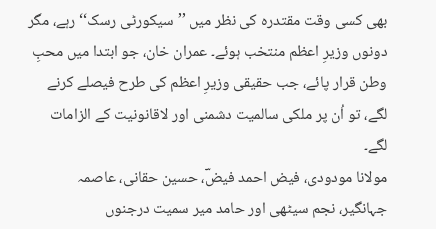بھی کسی وقت مقتدرہ کی نظر میں ’’سیکورٹی رسک‘‘ رہے، مگر دونوں وزیرِ اعظم منتخب ہوئے۔ عمران خان، جو ابتدا میں محبِ وطن قرار پائے، جب حقیقی وزیرِ اعظم کی طرح فیصلے کرنے لگے، تو اُن پر ملکی سالمیت دشمنی اور لاقانونیت کے الزامات لگے۔
مولانا مودودی، فیض احمد فیضؔ، حسین حقانی، عاصمہ جہانگیر، نجم سیٹھی اور حامد میر سمیت درجنوں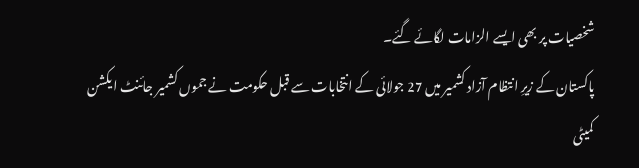شخصیات پر بھی ایسے الزامات لگائے گئے۔
پاکستان کے زیرِ انتظام آزاد کشمیر میں 27 جولائی کے انتخابات سے قبل حکومت نے جموں کشمیر جائنٹ ایکشن کمیٹی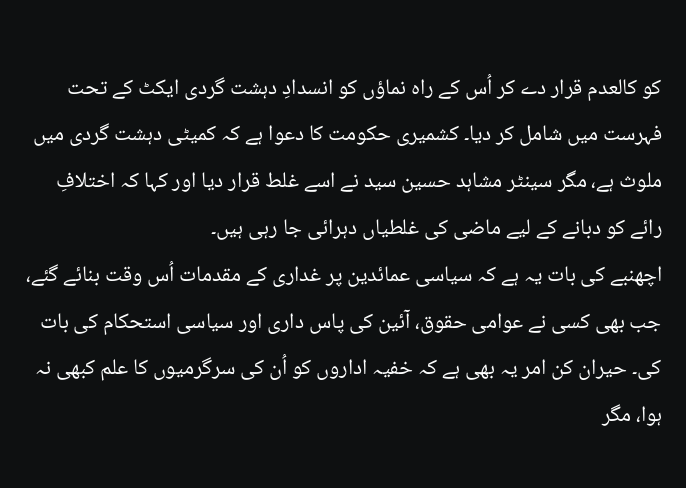کو کالعدم قرار دے کر اُس کے راہ نماؤں کو انسدادِ دہشت گردی ایکٹ کے تحت فہرست میں شامل کر دیا۔ کشمیری حکومت کا دعوا ہے کہ کمیٹی دہشت گردی میں ملوث ہے، مگر سینٹر مشاہد حسین سید نے اسے غلط قرار دیا اور کہا کہ اختلافِ رائے کو دبانے کے لیے ماضی کی غلطیاں دہرائی جا رہی ہیں۔
اچھنبے کی بات یہ ہے کہ سیاسی عمائدین پر غداری کے مقدمات اُس وقت بنائے گئے، جب بھی کسی نے عوامی حقوق، آئین کی پاس داری اور سیاسی استحکام کی بات کی۔ حیران کن امر یہ بھی ہے کہ خفیہ اداروں کو اُن کی سرگرمیوں کا علم کبھی نہ ہوا، مگر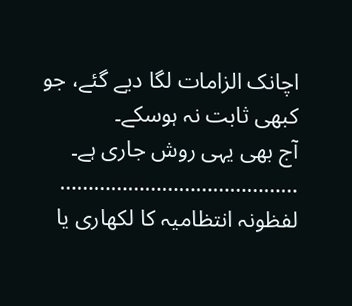اچانک الزامات لگا دیے گئے، جو کبھی ثابت نہ ہوسکے۔
آج بھی یہی روش جاری ہے۔
……………………………………
لفظونہ انتظامیہ کا لکھاری یا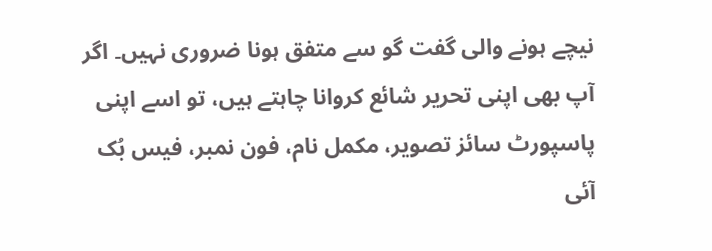نیچے ہونے والی گفت گو سے متفق ہونا ضروری نہیں۔ اگر آپ بھی اپنی تحریر شائع کروانا چاہتے ہیں، تو اسے اپنی پاسپورٹ سائز تصویر، مکمل نام، فون نمبر، فیس بُک آئی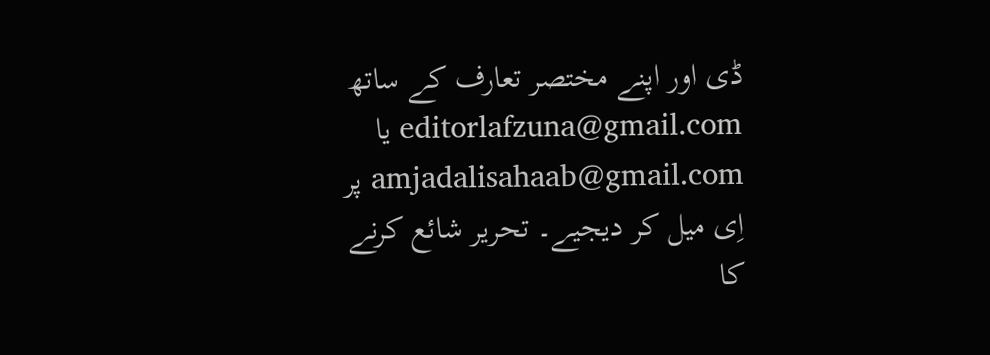ڈی اور اپنے مختصر تعارف کے ساتھ editorlafzuna@gmail.com یا amjadalisahaab@gmail.com پر اِی میل کر دیجیے۔ تحریر شائع کرنے کا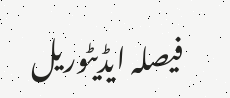فیصلہ ایڈیٹوریل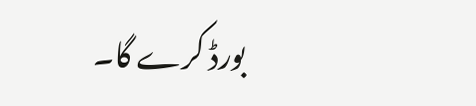بورڈ کرے گا۔